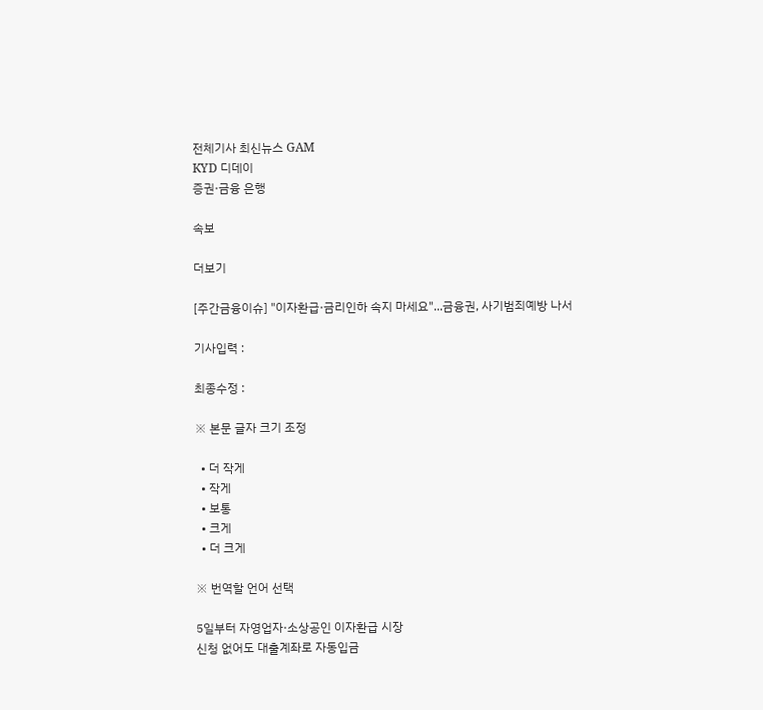전체기사 최신뉴스 GAM
KYD 디데이
증권·금융 은행

속보

더보기

[주간금융이슈] "이자환급·금리인하 속지 마세요"...금융권, 사기범죄예방 나서

기사입력 :

최종수정 :

※ 본문 글자 크기 조정

  • 더 작게
  • 작게
  • 보통
  • 크게
  • 더 크게

※ 번역할 언어 선택

5일부터 자영업자·소상공인 이자환급 시장
신청 없어도 대출계좌로 자동입금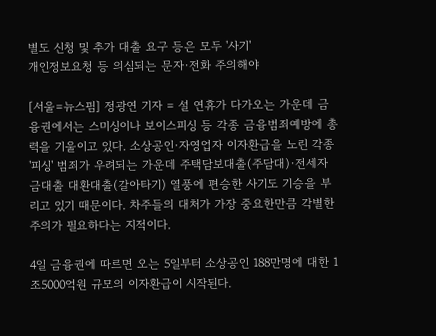별도 신청 및 추가 대출 요구 등은 모두 '사기'
개인정보요청 등 의심되는 문자·전화 주의해야

[서울=뉴스핌] 정광연 기자 = 설 연휴가 다가오는 가운데 금융권에서는 스미싱이나 보이스피싱 등 각종 금융범죄예방에 총력을 기울이고 있다. 소상공인·자영업자 이자환급을 노린 각종 '피싱' 범죄가 우려되는 가운데 주택담보대출(주담대)·전세자금대출 대환대출(갈아타기) 열풍에 편승한 사기도 기승을 부리고 있기 때문이다. 차주들의 대처가 가장 중요한만큼 각별한 주의가 필요하다는 지적이다.

4일 금융권에 따르면 오는 5일부터 소상공인 188만명에 대한 1조5000억원 규모의 이자환급이 시작된다.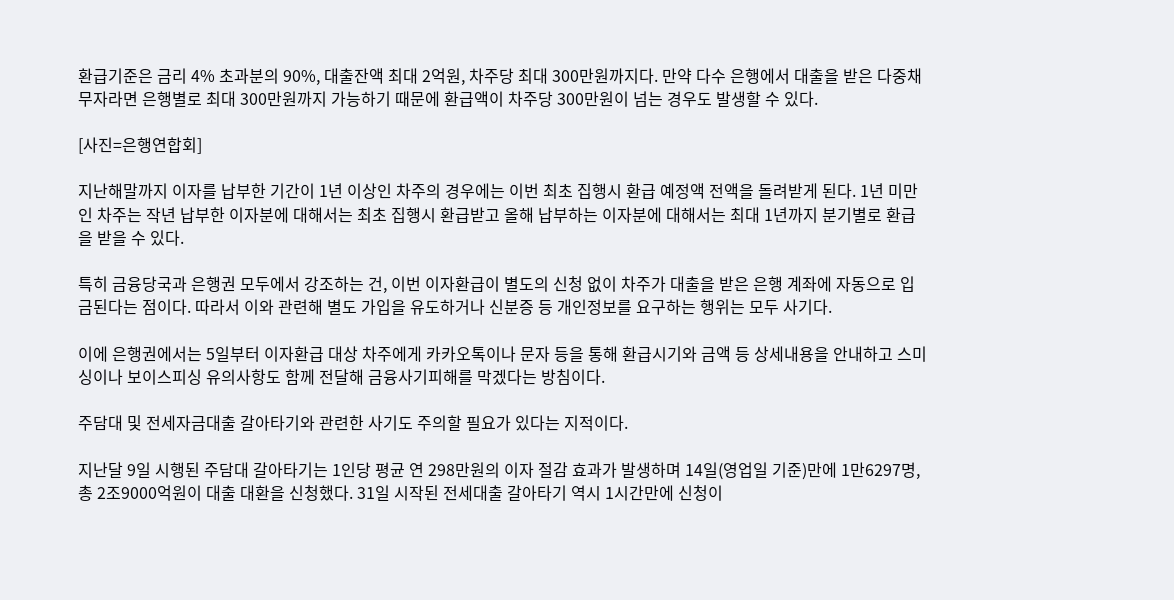환급기준은 금리 4% 초과분의 90%, 대출잔액 최대 2억원, 차주당 최대 300만원까지다. 만약 다수 은행에서 대출을 받은 다중채무자라면 은행별로 최대 300만원까지 가능하기 때문에 환급액이 차주당 300만원이 넘는 경우도 발생할 수 있다.

[사진=은행연합회]

지난해말까지 이자를 납부한 기간이 1년 이상인 차주의 경우에는 이번 최초 집행시 환급 예정액 전액을 돌려받게 된다. 1년 미만인 차주는 작년 납부한 이자분에 대해서는 최초 집행시 환급받고 올해 납부하는 이자분에 대해서는 최대 1년까지 분기별로 환급을 받을 수 있다.

특히 금융당국과 은행권 모두에서 강조하는 건, 이번 이자환급이 별도의 신청 없이 차주가 대출을 받은 은행 계좌에 자동으로 입금된다는 점이다. 따라서 이와 관련해 별도 가입을 유도하거나 신분증 등 개인정보를 요구하는 행위는 모두 사기다.

이에 은행권에서는 5일부터 이자환급 대상 차주에게 카카오톡이나 문자 등을 통해 환급시기와 금액 등 상세내용을 안내하고 스미싱이나 보이스피싱 유의사항도 함께 전달해 금융사기피해를 막겠다는 방침이다.

주담대 및 전세자금대출 갈아타기와 관련한 사기도 주의할 필요가 있다는 지적이다.

지난달 9일 시행된 주담대 갈아타기는 1인당 평균 연 298만원의 이자 절감 효과가 발생하며 14일(영업일 기준)만에 1만6297명, 총 2조9000억원이 대출 대환을 신청했다. 31일 시작된 전세대출 갈아타기 역시 1시간만에 신청이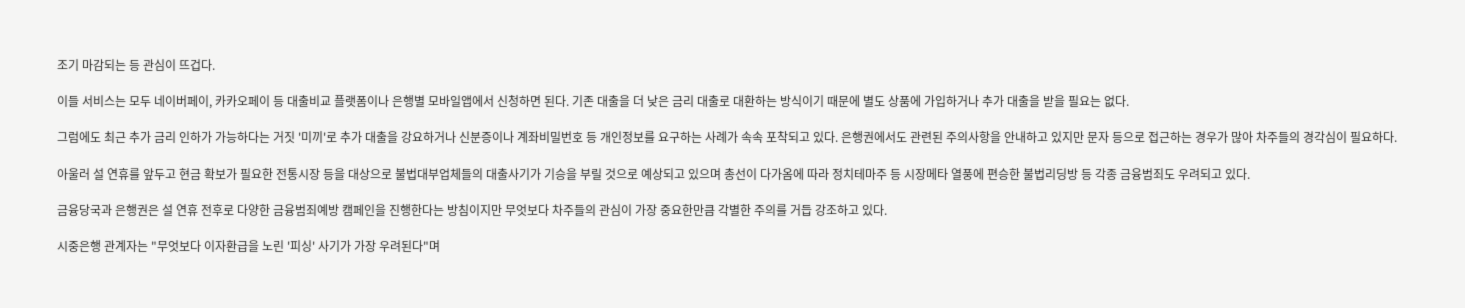조기 마감되는 등 관심이 뜨겁다.

이들 서비스는 모두 네이버페이, 카카오페이 등 대출비교 플랫폼이나 은행별 모바일앱에서 신청하면 된다. 기존 대출을 더 낮은 금리 대출로 대환하는 방식이기 때문에 별도 상품에 가입하거나 추가 대출을 받을 필요는 없다.

그럼에도 최근 추가 금리 인하가 가능하다는 거짓 '미끼'로 추가 대출을 강요하거나 신분증이나 계좌비밀번호 등 개인정보를 요구하는 사례가 속속 포착되고 있다. 은행권에서도 관련된 주의사항을 안내하고 있지만 문자 등으로 접근하는 경우가 많아 차주들의 경각심이 필요하다.

아울러 설 연휴를 앞두고 현금 확보가 필요한 전통시장 등을 대상으로 불법대부업체들의 대출사기가 기승을 부릴 것으로 예상되고 있으며 총선이 다가옴에 따라 정치테마주 등 시장메타 열풍에 편승한 불법리딩방 등 각종 금융범죄도 우려되고 있다.

금융당국과 은행권은 설 연휴 전후로 다양한 금융범죄예방 캠페인을 진행한다는 방침이지만 무엇보다 차주들의 관심이 가장 중요한만큼 각별한 주의를 거듭 강조하고 있다.

시중은행 관계자는 "무엇보다 이자환급을 노린 '피싱' 사기가 가장 우려된다"며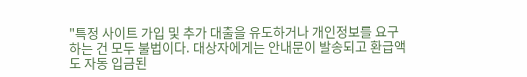"특정 사이트 가입 및 추가 대출을 유도하거나 개인정보를 요구하는 건 모두 불법이다. 대상자에게는 안내문이 발송되고 환급액도 자동 입금된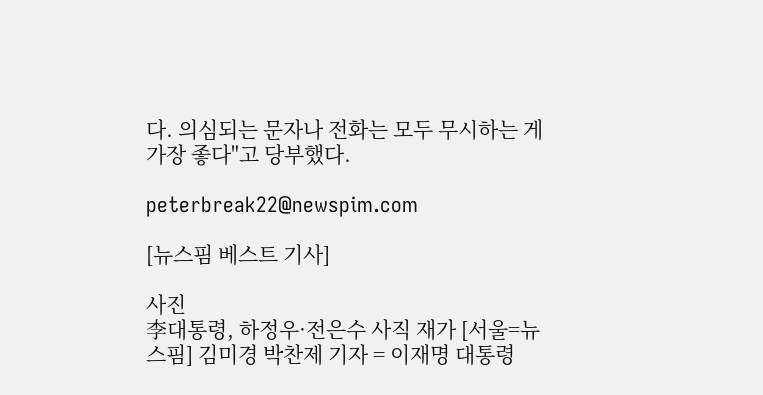다. 의심되는 문자나 전화는 모두 무시하는 게 가장 좋다"고 당부했다.

peterbreak22@newspim.com

[뉴스핌 베스트 기사]

사진
李대통령, 하정우·전은수 사직 재가 [서울=뉴스핌] 김미경 박찬제 기자 = 이재명 대통령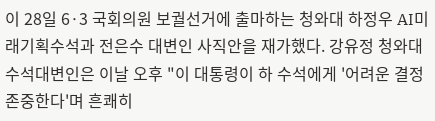이 28일 6·3 국회의원 보궐선거에 출마하는 청와대 하정우 AI미래기획수석과 전은수 대변인 사직안을 재가했다. 강유정 청와대 수석대변인은 이날 오후 "이 대통령이 하 수석에게 '어려운 결정 존중한다'며 흔쾌히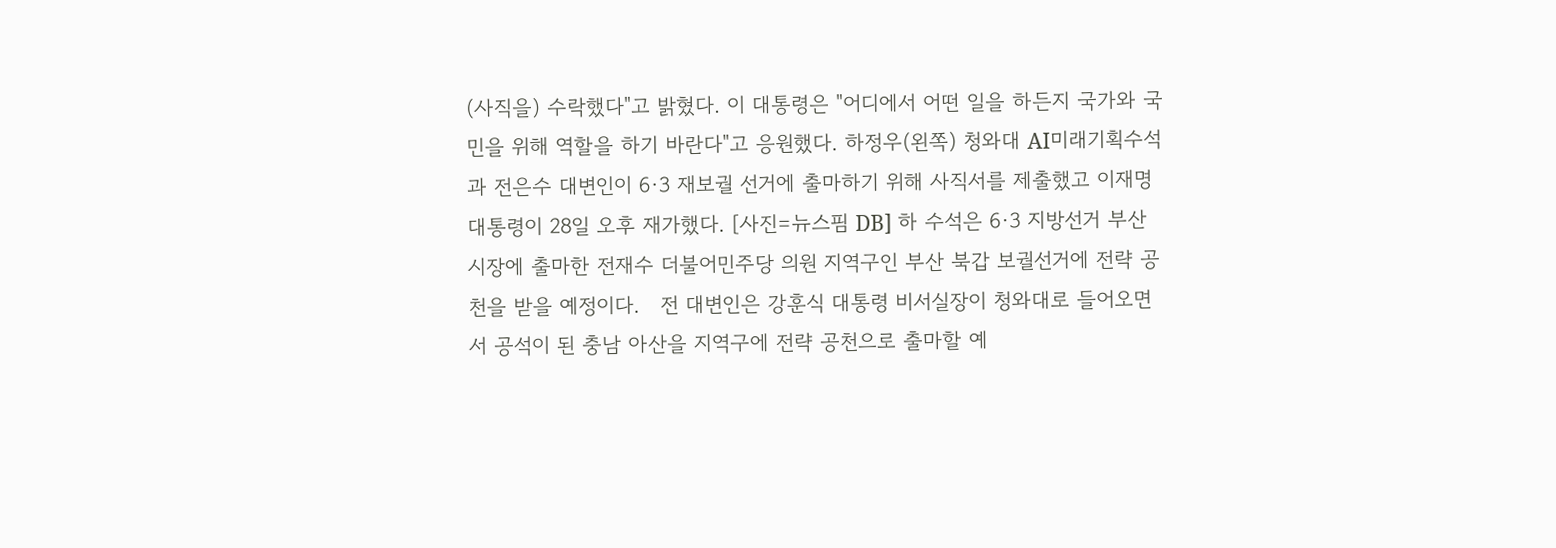(사직을) 수락했다"고 밝혔다. 이 대통령은 "어디에서 어떤 일을 하든지 국가와 국민을 위해 역할을 하기 바란다"고 응원했다. 하정우(왼쪽) 청와대 AI미래기획수석과 전은수 대변인이 6·3 재보궐 선거에 출마하기 위해 사직서를 제출했고 이재명 대통령이 28일 오후 재가했다. [사진=뉴스핌 DB] 하 수석은 6·3 지방선거 부산시장에 출마한 전재수 더불어민주당 의원 지역구인 부산 북갑 보궐선거에 전략 공천을 받을 예정이다.   전 대변인은 강훈식 대통령 비서실장이 청와대로 들어오면서 공석이 된 충남 아산을 지역구에 전략 공천으로 출마할 예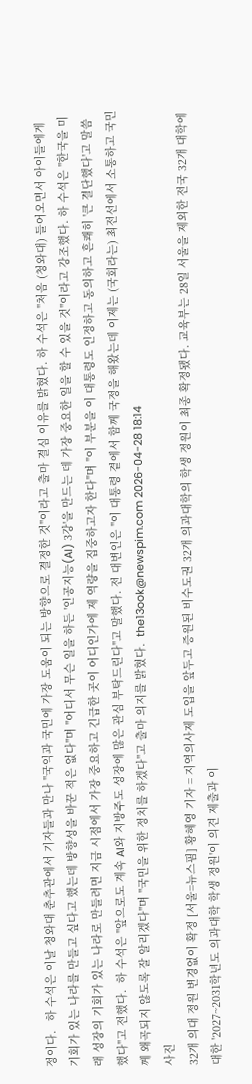정이다.   하 수석은 이날 청와대 춘추관에서 기자들과 만나 "국익과 국민에 가장 도움이 되는 방향으로 결정한 것"이라고 출마 결심 이유를 밝혔다. 하 수석은 "처음 (청와대) 들어오면서 아이들에게 기회가 있는 나라를 만들고 싶다고 했는데 방향성을 바꾼 적은 없다"며 "어디서 무슨 일을 하든 '인공지능(AI) 3강'을 만드는 데 가장 중요한 일을 할 수 있을 것"이라고 강조했다. 하 수석은 "한국을 미래 성장의 기회가 있는 나라로 만들려면 지금 시점에서 가장 중요하고 긴급한 곳이 어디인가에 제 역량을 집중하고자 한다"며 "이 부분을 이 대통령도 인정하고 동의하고 흔쾌히 '큰 결단했다'고 말씀했다"고 전했다.  하 수석은 "앞으로도 계속 AI와 지방주도 성장에 많은 관심 부탁드린다"고 말했다. 전 대변인은 "이 대통령 곁에서 함께 국정을 해왔는데 이제는 (국회라는) 최전선에서 소통하고 국민께 왜곡되지 않도록 잘 알리겠다"며 "국민을 위한 정치를 하겠다"고 출마 의지를 밝혔다.  the13ook@newspim.com 2026-04-28 18:14
사진
32개 의대 정원 변경없이 확정 [서울=뉴스핌] 황혜영 기자 = 지역의사제 도입을 앞두고 증원된 비수도권 32개 의과대학의 학생 정원이 최종 확정됐다. 교육부는 28일 서울을 제외한 전국 32개 대학에 대한 '2027~2031학년도 의과대학 학생 정원'이 의견 제출과 이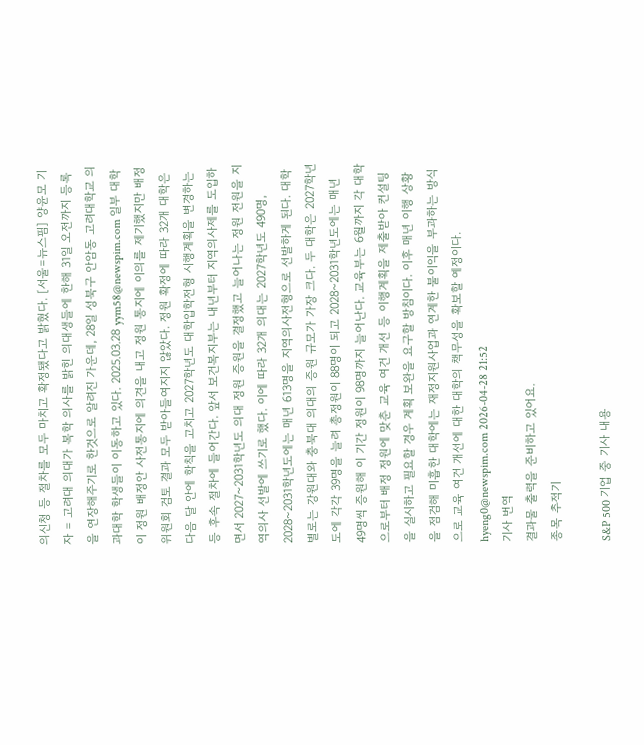의신청 등 절차를 모두 마치고 확정됐다고 밝혔다. [서울=뉴스핌] 양윤모 기자 = 고려대 의대가 복학 의사를 밝힌 의대생들에 한해 31일 오전까지 등록을 연장해주기로 한것으로 알려진 가운데, 28일 성북구 안암동 고려대학교 의과대학 학생들이 이동하고 있다. 2025.03.28 yym58@newspim.com 일부 대학이 정원 배정안 사전통지에 의견을 내고 정원 통지에 이의를 제기했지만 배정위원회 검토 결과 모두 받아들여지지 않았다. 정원 확정에 따라 32개 대학은 다음 달 안에 학칙을 고치고 2027학년도 대학입학전형 시행계획을 변경하는 등 후속 절차에 들어간다. 앞서 보건복지부는 내년부터 지역의사제를 도입하면서 2027~2031학년도 의대 정원 증원을 결정했고 늘어나는 정원 전원을 지역의사 선발에 쓰기로 했다. 이에 따라 32개 의대는 2027학년도 490명, 2028~2031학년도에는 매년 613명을 지역의사전형으로 선발하게 된다. 대학별로는 강원대와 충북대 의대의 증원 규모가 가장 크다. 두 대학은 2027학년도에 각각 39명을 늘려 총정원이 88명이 되고 2028~2031학년도에는 매년 49명씩 증원해 이 기간 정원이 98명까지 늘어난다. 교육부는 6월까지 각 대학으로부터 배정 정원에 맞춘 교육 여건 개선 등 이행계획을 제출받아 컨설팅을 실시하고 필요할 경우 계획 보완을 요구할 방침이다. 이후 매년 이행 상황을 점검해 미흡한 대학에는 재정지원사업과 연계한 불이익을 부과하는 방식으로 교육 여건 개선에 대한 대학의 책무성을 확보할 예정이다. hyeng0@newspim.com 2026-04-28 21:52
기사 번역
결과물 출력을 준비하고 있어요.
종목 추적기

S&P 500 기업 중 기사 내용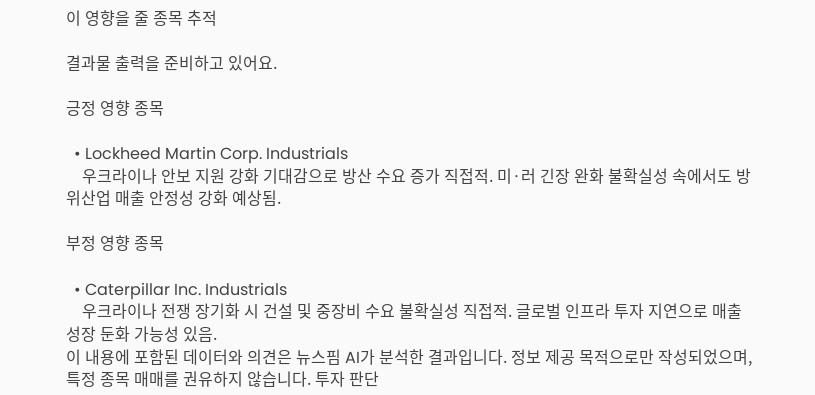이 영향을 줄 종목 추적

결과물 출력을 준비하고 있어요.

긍정 영향 종목

  • Lockheed Martin Corp. Industrials
    우크라이나 안보 지원 강화 기대감으로 방산 수요 증가 직접적. 미·러 긴장 완화 불확실성 속에서도 방위산업 매출 안정성 강화 예상됨.

부정 영향 종목

  • Caterpillar Inc. Industrials
    우크라이나 전쟁 장기화 시 건설 및 중장비 수요 불확실성 직접적. 글로벌 인프라 투자 지연으로 매출 성장 둔화 가능성 있음.
이 내용에 포함된 데이터와 의견은 뉴스핌 AI가 분석한 결과입니다. 정보 제공 목적으로만 작성되었으며, 특정 종목 매매를 권유하지 않습니다. 투자 판단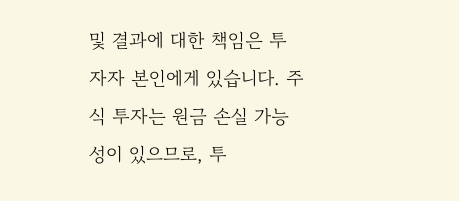및 결과에 대한 책임은 투자자 본인에게 있습니다. 주식 투자는 원금 손실 가능성이 있으므로, 투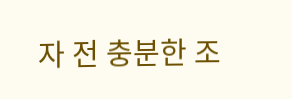자 전 충분한 조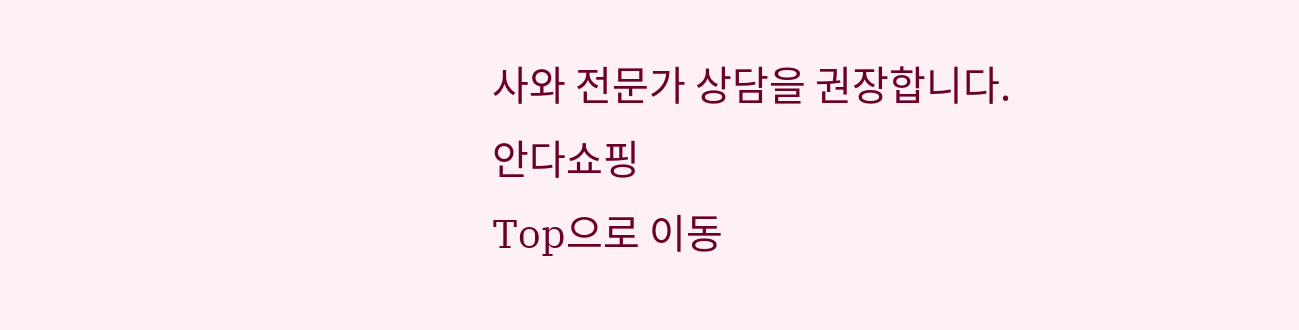사와 전문가 상담을 권장합니다.
안다쇼핑
Top으로 이동